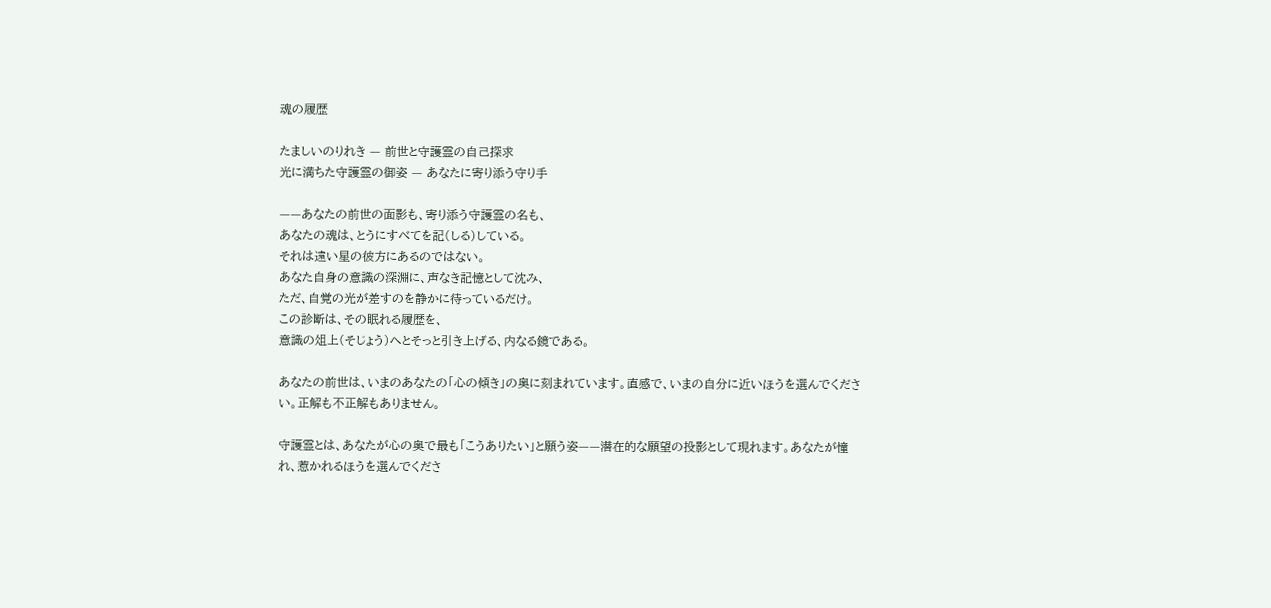魂の履歴

たましいのりれき — 前世と守護霊の自己探求
光に満ちた守護霊の御姿 — あなたに寄り添う守り手

——あなたの前世の面影も、寄り添う守護霊の名も、
あなたの魂は、とうにすべてを記(しる)している。
それは遠い星の彼方にあるのではない。
あなた自身の意識の深淵に、声なき記憶として沈み、
ただ、自覚の光が差すのを静かに待っているだけ。
この診断は、その眠れる履歴を、
意識の俎上(そじょう)へとそっと引き上げる、内なる鏡である。

あなたの前世は、いまのあなたの「心の傾き」の奥に刻まれています。直感で、いまの自分に近いほうを選んでください。正解も不正解もありません。

守護霊とは、あなたが心の奥で最も「こうありたい」と願う姿——潜在的な願望の投影として現れます。あなたが憧れ、惹かれるほうを選んでくださ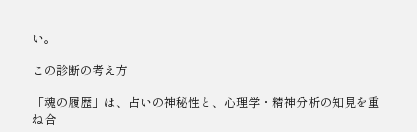い。

この診断の考え方

「魂の履歴」は、占いの神秘性と、心理学・精神分析の知見を重ね合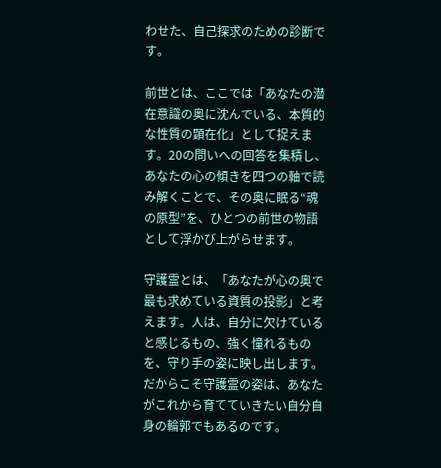わせた、自己探求のための診断です。

前世とは、ここでは「あなたの潜在意識の奥に沈んでいる、本質的な性質の顕在化」として捉えます。20の問いへの回答を集積し、あなたの心の傾きを四つの軸で読み解くことで、その奥に眠る“魂の原型”を、ひとつの前世の物語として浮かび上がらせます。

守護霊とは、「あなたが心の奥で最も求めている資質の投影」と考えます。人は、自分に欠けていると感じるもの、強く憧れるものを、守り手の姿に映し出します。だからこそ守護霊の姿は、あなたがこれから育てていきたい自分自身の輪郭でもあるのです。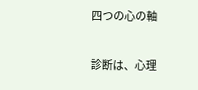四つの心の軸

診断は、心理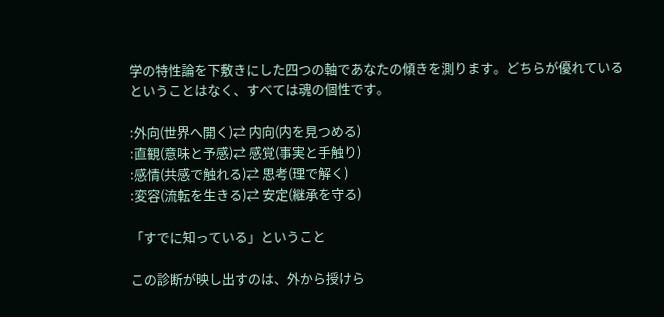学の特性論を下敷きにした四つの軸であなたの傾きを測ります。どちらが優れているということはなく、すべては魂の個性です。

:外向(世界へ開く)⇄ 内向(内を見つめる)
:直観(意味と予感)⇄ 感覚(事実と手触り)
:感情(共感で触れる)⇄ 思考(理で解く)
:変容(流転を生きる)⇄ 安定(継承を守る)

「すでに知っている」ということ

この診断が映し出すのは、外から授けら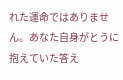れた運命ではありません。あなた自身がとうに抱えていた答え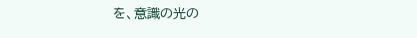を、意識の光の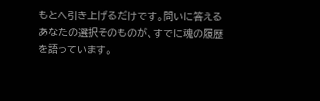もとへ引き上げるだけです。問いに答えるあなたの選択そのものが、すでに魂の履歴を語っています。